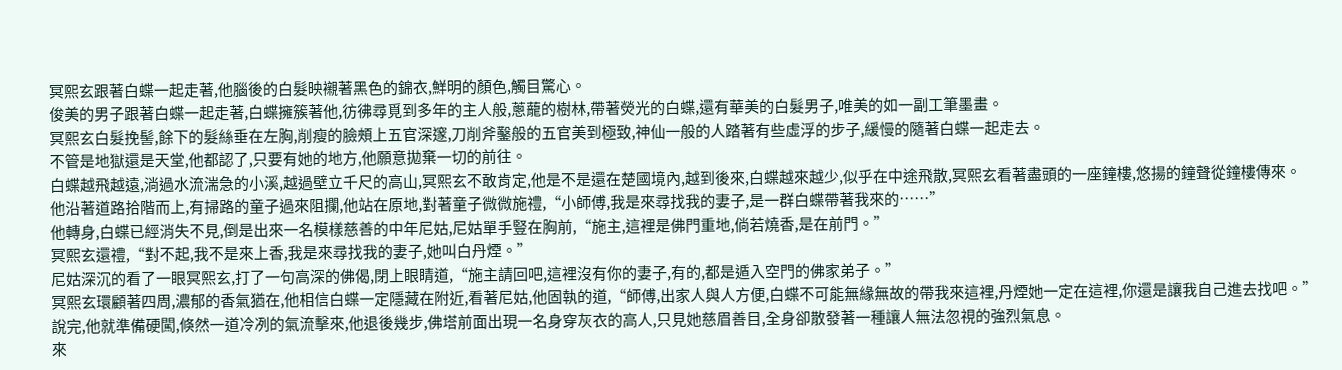冥熙玄跟著白蝶一起走著,他腦後的白髮映襯著黑色的錦衣,鮮明的顏色,觸目驚心。
俊美的男子跟著白蝶一起走著,白蝶擁簇著他,彷彿尋覓到多年的主人般,蔥蘢的樹林,帶著熒光的白蝶,還有華美的白髮男子,唯美的如一副工筆墨畫。
冥熙玄白髮挽髻,餘下的髮絲垂在左胸,削瘦的臉頰上五官深邃,刀削斧鑿般的五官美到極致,神仙一般的人踏著有些虛浮的步子,緩慢的隨著白蝶一起走去。
不管是地獄還是天堂,他都認了,只要有她的地方,他願意拋棄一切的前往。
白蝶越飛越遠,淌過水流湍急的小溪,越過壁立千尺的高山,冥熙玄不敢肯定,他是不是還在楚國境內,越到後來,白蝶越來越少,似乎在中途飛散,冥熙玄看著盡頭的一座鐘樓,悠揚的鐘聲從鐘樓傳來。
他沿著道路拾階而上,有掃路的童子過來阻攔,他站在原地,對著童子微微施禮,“小師傅,我是來尋找我的妻子,是一群白蝶帶著我來的……”
他轉身,白蝶已經消失不見,倒是出來一名模樣慈善的中年尼姑,尼姑單手豎在胸前,“施主,這裡是佛門重地,倘若燒香,是在前門。”
冥熙玄還禮,“對不起,我不是來上香,我是來尋找我的妻子,她叫白丹煙。”
尼姑深沉的看了一眼冥熙玄,打了一句高深的佛偈,閉上眼睛道,“施主請回吧,這裡沒有你的妻子,有的,都是遁入空門的佛家弟子。”
冥熙玄環顧著四周,濃郁的香氣猶在,他相信白蝶一定隱藏在附近,看著尼姑,他固執的道,“師傅,出家人與人方便,白蝶不可能無緣無故的帶我來這裡,丹煙她一定在這裡,你還是讓我自己進去找吧。”
說完,他就準備硬闖,倏然一道冷冽的氣流擊來,他退後幾步,佛塔前面出現一名身穿灰衣的高人,只見她慈眉善目,全身卻散發著一種讓人無法忽視的強烈氣息。
來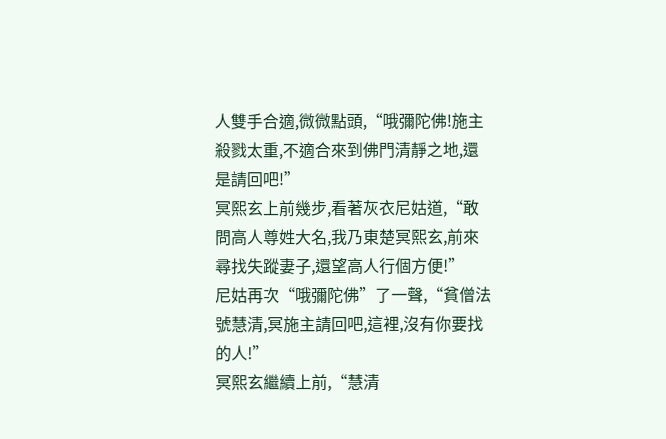人雙手合適,微微點頭,“哦彌陀佛!施主殺戮太重,不適合來到佛門清靜之地,還是請回吧!”
冥熙玄上前幾步,看著灰衣尼姑道,“敢問高人尊姓大名,我乃東楚冥熙玄,前來尋找失蹤妻子,還望高人行個方便!”
尼姑再次“哦彌陀佛”了一聲,“貧僧法號慧清,冥施主請回吧,這裡,沒有你要找的人!”
冥熙玄繼續上前,“慧清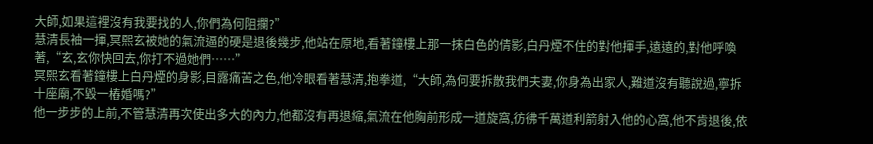大師,如果這裡沒有我要找的人,你們為何阻攔?”
慧清長袖一揮,冥熙玄被她的氣流逼的硬是退後幾步,他站在原地,看著鐘樓上那一抹白色的倩影,白丹煙不住的對他揮手,遠遠的,對他呼喚著,“玄,玄你快回去,你打不過她們……”
冥熙玄看著鐘樓上白丹煙的身影,目露痛苦之色,他冷眼看著慧清,抱拳道,“大師,為何要拆散我們夫妻,你身為出家人,難道沒有聽說過,寧拆十座廟,不毀一樁婚嗎?”
他一步步的上前,不管慧清再次使出多大的內力,他都沒有再退縮,氣流在他胸前形成一道旋窩,彷彿千萬道利箭射入他的心窩,他不肯退後,依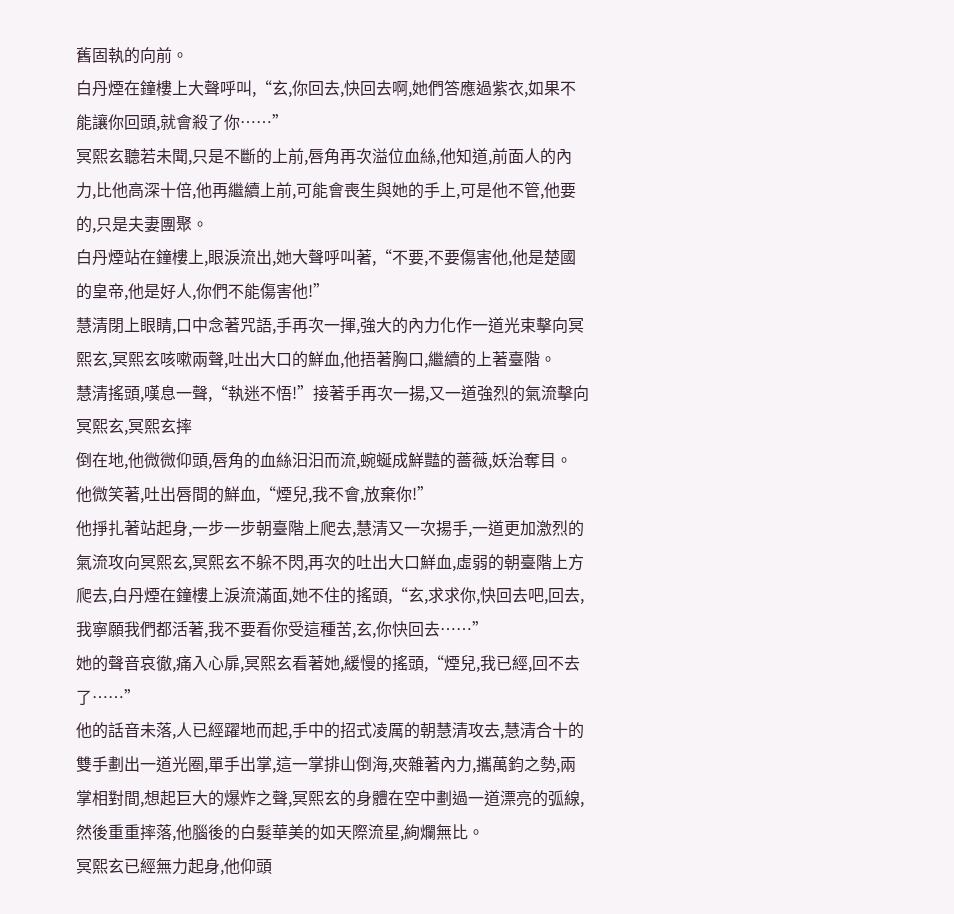舊固執的向前。
白丹煙在鐘樓上大聲呼叫,“玄,你回去,快回去啊,她們答應過紫衣,如果不能讓你回頭,就會殺了你……”
冥熙玄聽若未聞,只是不斷的上前,唇角再次溢位血絲,他知道,前面人的內力,比他高深十倍,他再繼續上前,可能會喪生與她的手上,可是他不管,他要的,只是夫妻團聚。
白丹煙站在鐘樓上,眼淚流出,她大聲呼叫著,“不要,不要傷害他,他是楚國的皇帝,他是好人,你們不能傷害他!”
慧清閉上眼睛,口中念著咒語,手再次一揮,強大的內力化作一道光束擊向冥熙玄,冥熙玄咳嗽兩聲,吐出大口的鮮血,他捂著胸口,繼續的上著臺階。
慧清搖頭,嘆息一聲,“執迷不悟!”接著手再次一揚,又一道強烈的氣流擊向冥熙玄,冥熙玄摔
倒在地,他微微仰頭,唇角的血絲汩汩而流,蜿蜒成鮮豔的薔薇,妖治奪目。
他微笑著,吐出唇間的鮮血,“煙兒,我不會,放棄你!”
他掙扎著站起身,一步一步朝臺階上爬去,慧清又一次揚手,一道更加激烈的氣流攻向冥熙玄,冥熙玄不躲不閃,再次的吐出大口鮮血,虛弱的朝臺階上方爬去,白丹煙在鐘樓上淚流滿面,她不住的搖頭,“玄,求求你,快回去吧,回去,我寧願我們都活著,我不要看你受這種苦,玄,你快回去……”
她的聲音哀徹,痛入心扉,冥熙玄看著她,緩慢的搖頭,“煙兒,我已經,回不去了……”
他的話音未落,人已經躍地而起,手中的招式凌厲的朝慧清攻去,慧清合十的雙手劃出一道光圈,單手出掌,這一掌排山倒海,夾雜著內力,攜萬鈞之勢,兩掌相對間,想起巨大的爆炸之聲,冥熙玄的身體在空中劃過一道漂亮的弧線,然後重重摔落,他腦後的白髮華美的如天際流星,絢爛無比。
冥熙玄已經無力起身,他仰頭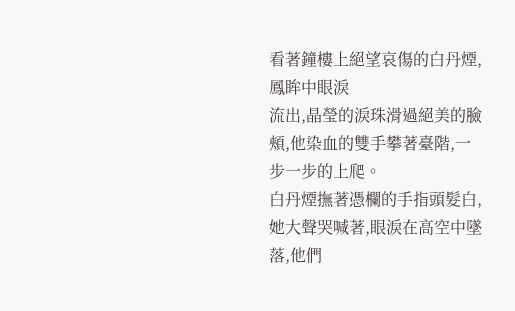看著鐘樓上絕望哀傷的白丹煙,鳳眸中眼淚
流出,晶瑩的淚珠滑過絕美的臉頰,他染血的雙手攀著臺階,一步一步的上爬。
白丹煙撫著憑欄的手指頭髮白,她大聲哭喊著,眼淚在高空中墜落,他們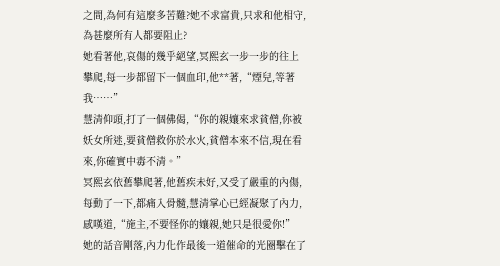之間,為何有這麼多苦難?她不求富貴,只求和他相守,為甚麼所有人都要阻止?
她看著他,哀傷的幾乎絕望,冥熙玄一步一步的往上攀爬,每一步都留下一個血印,他**著,“煙兒,等著我……”
慧清仰頭,打了一個佛偈,“你的親孃來求貧僧,你被妖女所迷,要貧僧救你於水火,貧僧本來不信,現在看來,你確實中毒不清。”
冥熙玄依舊攀爬著,他舊疾未好,又受了嚴重的內傷,每動了一下,都痛入骨髓,慧清掌心已經凝聚了內力,感嘆道,“施主,不要怪你的孃親,她只是很愛你!”
她的話音剛落,內力化作最後一道催命的光圈擊在了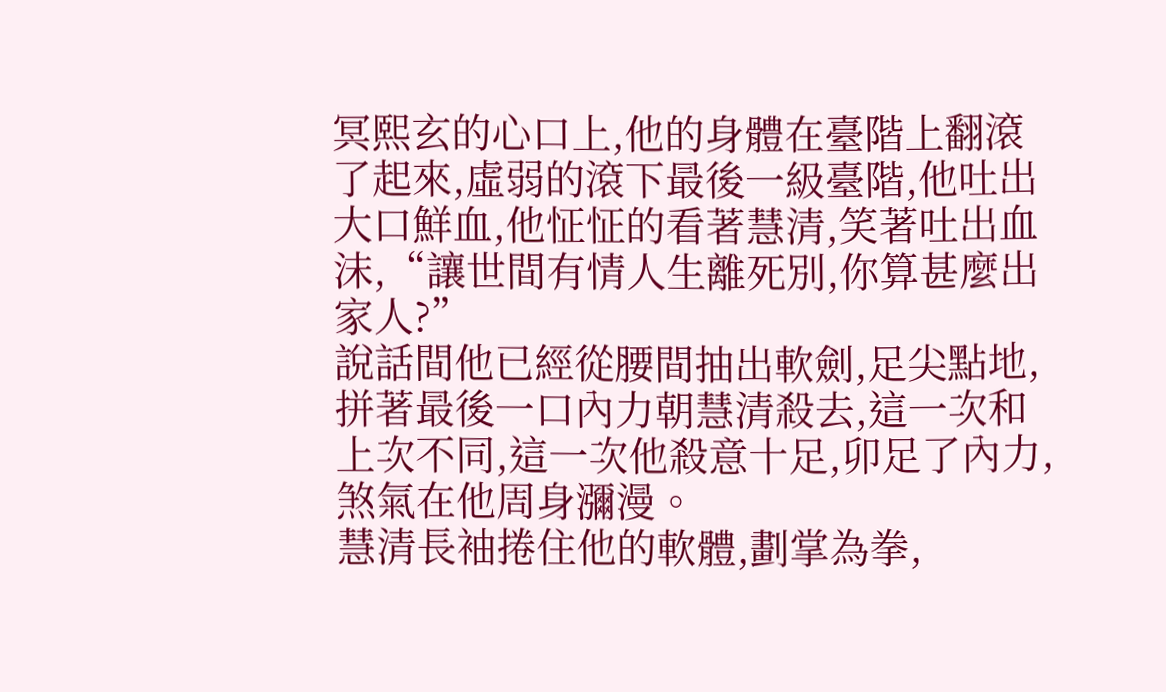冥熙玄的心口上,他的身體在臺階上翻滾了起來,虛弱的滾下最後一級臺階,他吐出大口鮮血,他怔怔的看著慧清,笑著吐出血沫,“讓世間有情人生離死別,你算甚麼出家人?”
說話間他已經從腰間抽出軟劍,足尖點地,拼著最後一口內力朝慧清殺去,這一次和上次不同,這一次他殺意十足,卯足了內力,煞氣在他周身瀰漫。
慧清長袖捲住他的軟體,劃掌為拳,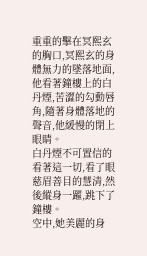重重的擊在冥熙玄的胸口,冥熙玄的身體無力的墜落地面,他看著鐘樓上的白丹煙,苦澀的勾動唇角,隨著身體落地的聲音,他緩慢的閉上眼睛。
白丹煙不可置信的看著這一切,看了眼慈眉善目的慧清,然後縱身一躍,跳下了鐘樓。
空中,她美麗的身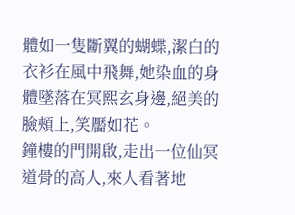體如一隻斷翼的蝴蝶,潔白的衣衫在風中飛舞,她染血的身體墜落在冥熙玄身邊,絕美的臉頰上,笑靨如花。
鐘樓的門開啟,走出一位仙冥道骨的高人,來人看著地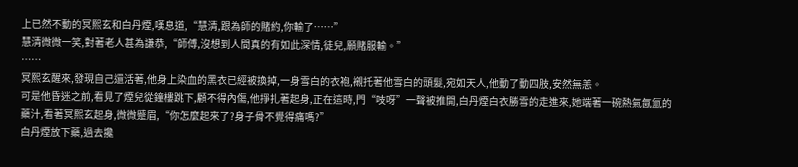上已然不動的冥熙玄和白丹煙,嘆息道,“慧清,跟為師的賭約,你輸了……”
慧清微微一笑,對著老人甚為謙恭,“師傅,沒想到人間真的有如此深情,徒兒,願賭服輸。”
……
冥熙玄醒來,發現自己還活著,他身上染血的黑衣已經被換掉,一身雪白的衣袍,襯托著他雪白的頭髮,宛如天人,他動了動四肢,安然無恙。
可是他昏迷之前,看見了煙兒從鐘樓跳下,顧不得內傷,他掙扎著起身,正在這時,門“吱呀”一聲被推開,白丹煙白衣勝雪的走進來,她端著一碗熱氣氤氳的藥汁,看著冥熙玄起身,微微蹙眉,“你怎麼起來了?身子骨不覺得痛嗎?”
白丹煙放下藥,過去攙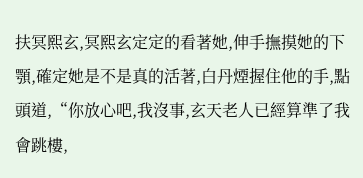扶冥熙玄,冥熙玄定定的看著她,伸手撫摸她的下顎,確定她是不是真的活著,白丹煙握住他的手,點頭道,“你放心吧,我沒事,玄天老人已經算準了我會跳樓,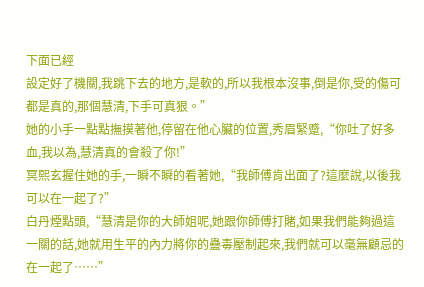下面已經
設定好了機關,我跳下去的地方,是軟的,所以我根本沒事,倒是你,受的傷可都是真的,那個慧清,下手可真狠。”
她的小手一點點撫摸著他,停留在他心臟的位置,秀眉緊蹙,“你吐了好多血,我以為,慧清真的會殺了你!”
冥熙玄握住她的手,一瞬不瞬的看著她,“我師傅肯出面了?這麼說,以後我可以在一起了?”
白丹煙點頭,“慧清是你的大師姐呢,她跟你師傅打賭,如果我們能夠過這一關的話,她就用生平的內力將你的蠱毒壓制起來,我們就可以毫無顧忌的在一起了……”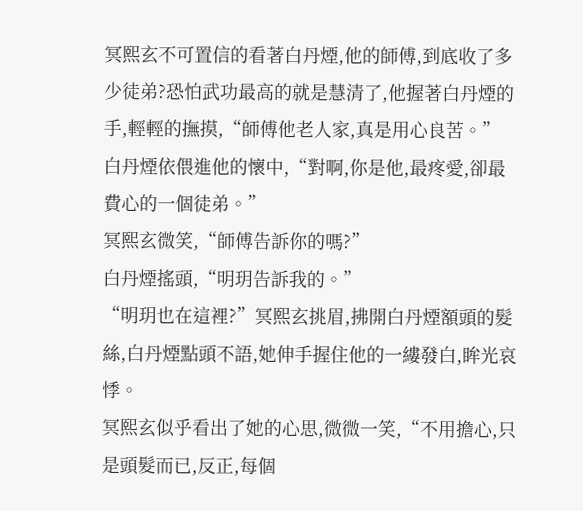冥熙玄不可置信的看著白丹煙,他的師傅,到底收了多少徒弟?恐怕武功最高的就是慧清了,他握著白丹煙的手,輕輕的撫摸,“師傅他老人家,真是用心良苦。”
白丹煙依偎進他的懷中,“對啊,你是他,最疼愛,卻最費心的一個徒弟。”
冥熙玄微笑,“師傅告訴你的嗎?”
白丹煙搖頭,“明玥告訴我的。”
“明玥也在這裡?”冥熙玄挑眉,拂開白丹煙額頭的髮絲,白丹煙點頭不語,她伸手握住他的一縷發白,眸光哀悸。
冥熙玄似乎看出了她的心思,微微一笑,“不用擔心,只是頭髮而已,反正,每個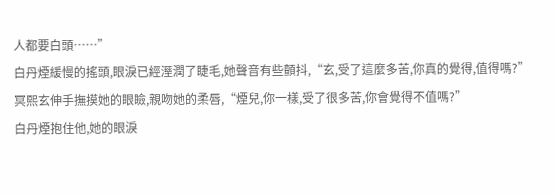人都要白頭……”
白丹煙緩慢的搖頭,眼淚已經溼潤了睫毛,她聲音有些顫抖,“玄,受了這麼多苦,你真的覺得,值得嗎?”
冥熙玄伸手撫摸她的眼瞼,親吻她的柔唇,“煙兒,你一樣,受了很多苦,你會覺得不值嗎?”
白丹煙抱住他,她的眼淚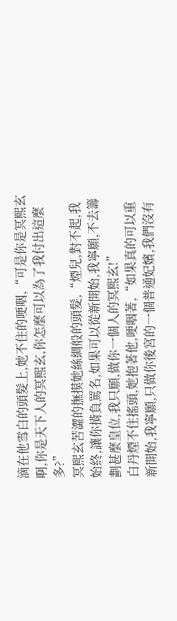滴在他雪白的頭髮上,她不住的哽咽,“可是你是冥熙玄啊,你是天下人的冥熙玄,你怎麼可以為了我付出這麼多?”
冥熙玄苦澀的撫摸她絲綢般的頭髮,“煙兒,對不起,我始終,讓你揹負罵名,如果可以從新開始,我寧願,不去籌劃甚麼皇位,我只願,做你一個人的冥熙玄!”
白丹煙不住搖頭,她抱著他,哽咽著,“如果真的可以重新開始,我寧願,只做你後宮的一個普通妃嬪,我們沒有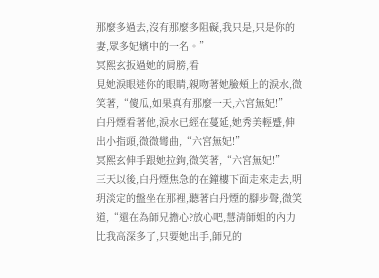那麼多過去,沒有那麼多阻礙,我只是,只是你的妻,眾多妃嬪中的一名。”
冥熙玄扳過她的肩膀,看
見她淚眼迷你的眼睛,親吻著她臉頰上的淚水,微笑著,“傻瓜,如果真有那麼一天,六宮無妃!”
白丹煙看著他,淚水已經在蔓延,她秀美輕蹙,伸出小指頭,微微彎曲,“六宮無妃!”
冥熙玄伸手跟她拉鉤,微笑著,“六宮無妃!”
三天以後,白丹煙焦急的在鐘樓下面走來走去,明玥淡定的盤坐在那裡,聽著白丹煙的腳步聲,微笑道,“還在為師兄擔心?放心吧,慧清師姐的內力比我高深多了,只要她出手,師兄的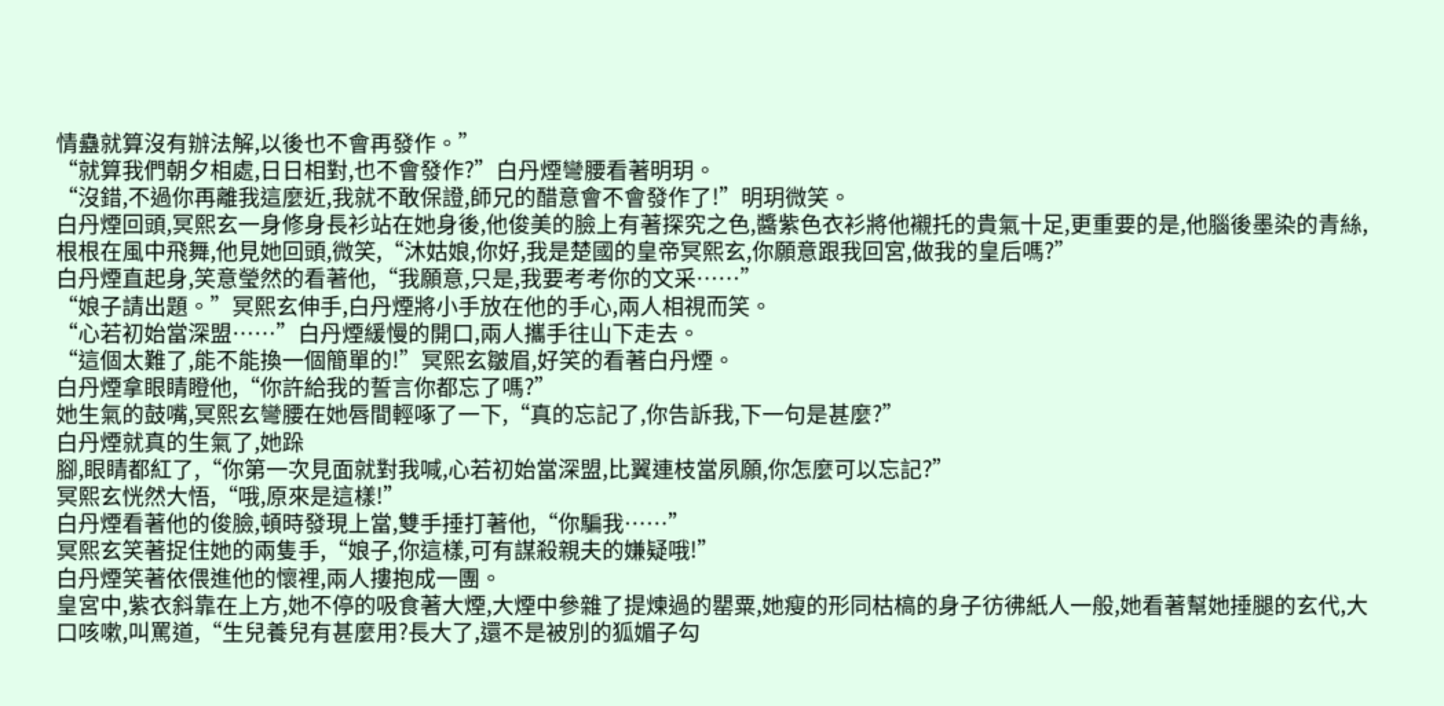情蠱就算沒有辦法解,以後也不會再發作。”
“就算我們朝夕相處,日日相對,也不會發作?”白丹煙彎腰看著明玥。
“沒錯,不過你再離我這麼近,我就不敢保證,師兄的醋意會不會發作了!”明玥微笑。
白丹煙回頭,冥熙玄一身修身長衫站在她身後,他俊美的臉上有著探究之色,醬紫色衣衫將他襯托的貴氣十足,更重要的是,他腦後墨染的青絲,根根在風中飛舞,他見她回頭,微笑,“沐姑娘,你好,我是楚國的皇帝冥熙玄,你願意跟我回宮,做我的皇后嗎?”
白丹煙直起身,笑意瑩然的看著他,“我願意,只是,我要考考你的文采……”
“娘子請出題。”冥熙玄伸手,白丹煙將小手放在他的手心,兩人相視而笑。
“心若初始當深盟……”白丹煙緩慢的開口,兩人攜手往山下走去。
“這個太難了,能不能換一個簡單的!”冥熙玄皺眉,好笑的看著白丹煙。
白丹煙拿眼睛瞪他,“你許給我的誓言你都忘了嗎?”
她生氣的鼓嘴,冥熙玄彎腰在她唇間輕啄了一下,“真的忘記了,你告訴我,下一句是甚麼?”
白丹煙就真的生氣了,她跺
腳,眼睛都紅了,“你第一次見面就對我喊,心若初始當深盟,比翼連枝當夙願,你怎麼可以忘記?”
冥熙玄恍然大悟,“哦,原來是這樣!”
白丹煙看著他的俊臉,頓時發現上當,雙手捶打著他,“你騙我……”
冥熙玄笑著捉住她的兩隻手,“娘子,你這樣,可有謀殺親夫的嫌疑哦!”
白丹煙笑著依偎進他的懷裡,兩人摟抱成一團。
皇宮中,紫衣斜靠在上方,她不停的吸食著大煙,大煙中參雜了提煉過的罌粟,她瘦的形同枯槁的身子彷彿紙人一般,她看著幫她捶腿的玄代,大口咳嗽,叫罵道,“生兒養兒有甚麼用?長大了,還不是被別的狐媚子勾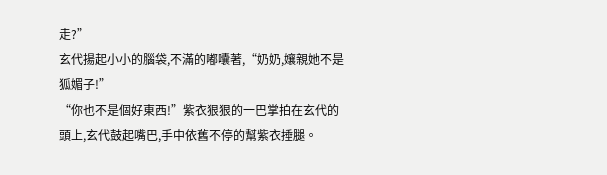走?”
玄代揚起小小的腦袋,不滿的嘟囔著,“奶奶,孃親她不是狐媚子!”
“你也不是個好東西!”紫衣狠狠的一巴掌拍在玄代的頭上,玄代鼓起嘴巴,手中依舊不停的幫紫衣捶腿。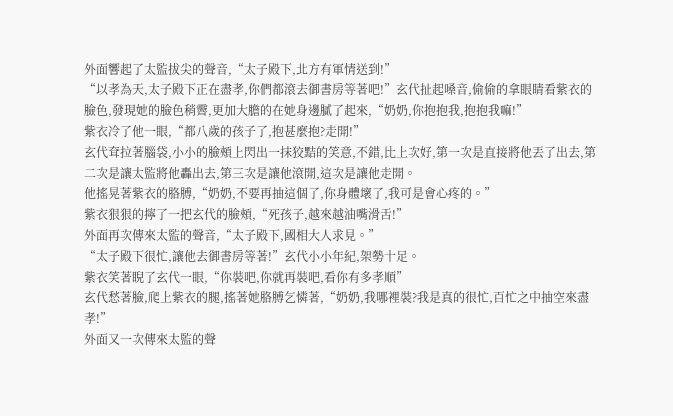外面響起了太監拔尖的聲音,“太子殿下,北方有軍情送到!”
“以孝為天,太子殿下正在盡孝,你們都滾去御書房等著吧!”玄代扯起嗓音,偷偷的拿眼睛看紫衣的臉色,發現她的臉色稍霽,更加大膽的在她身邊膩了起來,“奶奶,你抱抱我,抱抱我嘛!”
紫衣冷了他一眼,“都八歲的孩子了,抱甚麼抱?走開!”
玄代耷拉著腦袋,小小的臉頰上閃出一抹狡黠的笑意,不錯,比上次好,第一次是直接將他丟了出去,第二次是讓太監將他轟出去,第三次是讓他滾開,這次是讓他走開。
他搖晃著紫衣的胳膊,“奶奶,不要再抽這個了,你身體壞了,我可是會心疼的。”
紫衣狠狠的擰了一把玄代的臉頰,“死孩子,越來越油嘴滑舌!”
外面再次傳來太監的聲音,“太子殿下,國相大人求見。”
“太子殿下很忙,讓他去御書房等著!”玄代小小年紀,架勢十足。
紫衣笑著睨了玄代一眼,“你裝吧,你就再裝吧,看你有多孝順”
玄代愁著臉,爬上紫衣的腿,搖著她胳膊乞憐著,“奶奶,我哪裡裝?我是真的很忙,百忙之中抽空來盡孝!”
外面又一次傳來太監的聲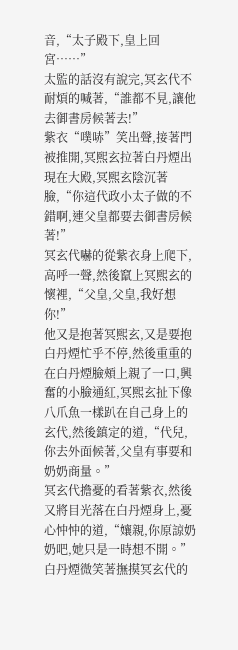音,“太子殿下,皇上回宮……”
太監的話沒有說完,冥玄代不耐煩的喊著,“誰都不見,讓他去御書房候著去!”
紫衣“噗哧”笑出聲,接著門被推開,冥熙玄拉著白丹煙出現在大殿,冥熙玄陰沉著臉,“你這代政小太子做的不錯啊,連父皇都要去御書房候著!”
冥玄代嚇的從紫衣身上爬下,高呼一聲,然後竄上冥熙玄的懷裡,“父皇,父皇,我好想你!”
他又是抱著冥熙玄,又是要抱白丹煙忙乎不停,然後重重的在白丹煙臉頰上親了一口,興奮的小臉通紅,冥熙玄扯下像八爪魚一樣趴在自己身上的玄代,然後鎮定的道,“代兒,你去外面候著,父皇有事要和奶奶商量。”
冥玄代擔憂的看著紫衣,然後又將目光落在白丹煙身上,憂心忡忡的道,“孃親,你原諒奶奶吧,她只是一時想不開。”
白丹煙微笑著撫摸冥玄代的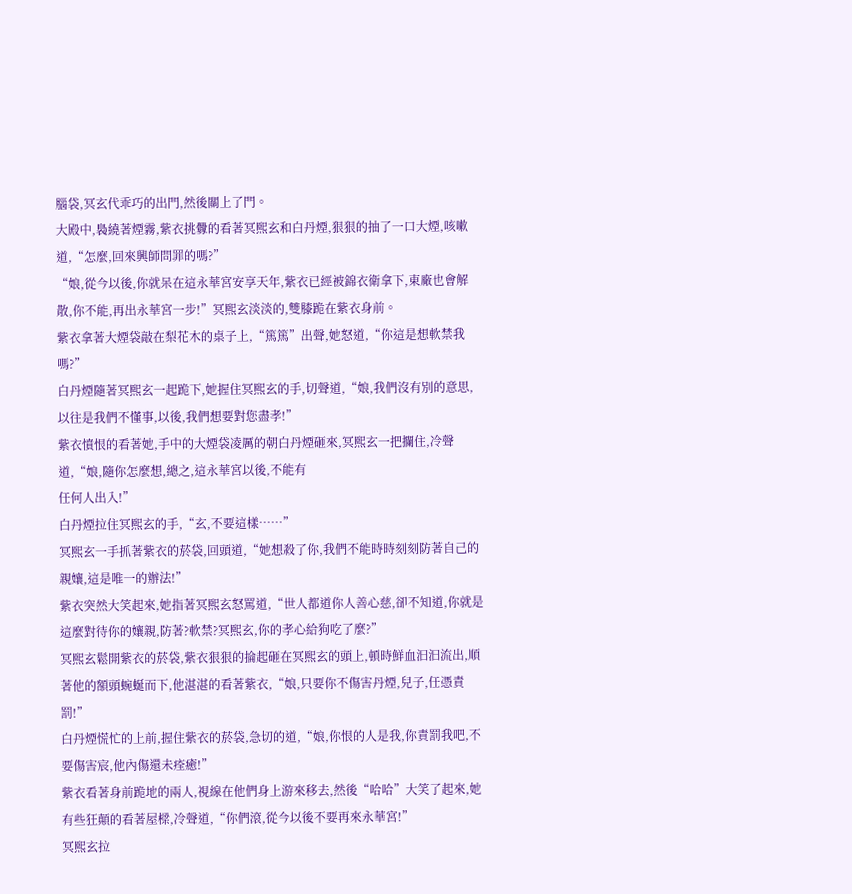腦袋,冥玄代乖巧的出門,然後關上了門。
大殿中,裊繞著煙霧,紫衣挑釁的看著冥熙玄和白丹煙,狠狠的抽了一口大煙,咳嗽道,“怎麼,回來興師問罪的嗎?”
“娘,從今以後,你就呆在這永華宮安享天年,紫衣已經被錦衣衛拿下,東廠也會解散,你不能,再出永華宮一步!”冥熙玄淡淡的,雙膝跪在紫衣身前。
紫衣拿著大煙袋敲在梨花木的桌子上,“篤篤”出聲,她怒道,“你這是想軟禁我嗎?”
白丹煙隨著冥熙玄一起跪下,她握住冥熙玄的手,切聲道,“娘,我們沒有別的意思,以往是我們不懂事,以後,我們想要對您盡孝!”
紫衣憤恨的看著她,手中的大煙袋凌厲的朝白丹煙砸來,冥熙玄一把攔住,冷聲道,“娘,隨你怎麼想,總之,這永華宮以後,不能有
任何人出入!”
白丹煙拉住冥熙玄的手,“玄,不要這樣……”
冥熙玄一手抓著紫衣的菸袋,回頭道,“她想殺了你,我們不能時時刻刻防著自己的親孃,這是唯一的辦法!”
紫衣突然大笑起來,她指著冥熙玄怒罵道,“世人都道你人善心慈,卻不知道,你就是這麼對待你的孃親,防著?軟禁?冥熙玄,你的孝心給狗吃了麼?”
冥熙玄鬆開紫衣的菸袋,紫衣狠狠的掄起砸在冥熙玄的頭上,頓時鮮血汩汩流出,順著他的額頭蜿蜒而下,他湛湛的看著紫衣,“娘,只要你不傷害丹煙,兒子,任憑責罰!”
白丹煙慌忙的上前,握住紫衣的菸袋,急切的道,“娘,你恨的人是我,你責罰我吧,不要傷害宸,他內傷還未痊癒!”
紫衣看著身前跪地的兩人,視線在他們身上游來移去,然後“哈哈”大笑了起來,她有些狂顛的看著屋樑,冷聲道,“你們滾,從今以後不要再來永華宮!”
冥熙玄拉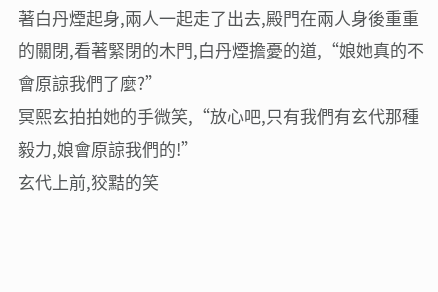著白丹煙起身,兩人一起走了出去,殿門在兩人身後重重的關閉,看著緊閉的木門,白丹煙擔憂的道,“娘她真的不會原諒我們了麼?”
冥熙玄拍拍她的手微笑,“放心吧,只有我們有玄代那種毅力,娘會原諒我們的!”
玄代上前,狡黠的笑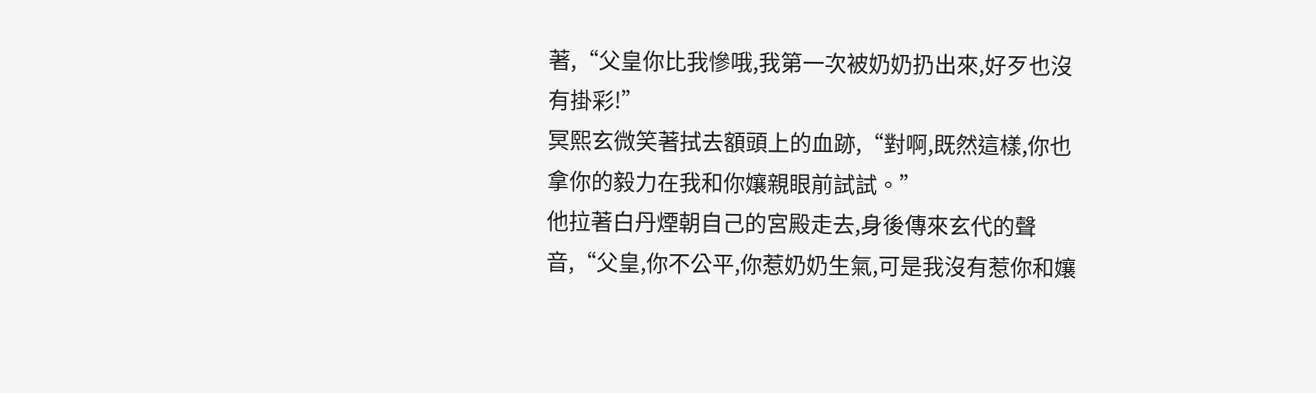著,“父皇你比我慘哦,我第一次被奶奶扔出來,好歹也沒有掛彩!”
冥熙玄微笑著拭去額頭上的血跡,“對啊,既然這樣,你也拿你的毅力在我和你孃親眼前試試。”
他拉著白丹煙朝自己的宮殿走去,身後傳來玄代的聲音,“父皇,你不公平,你惹奶奶生氣,可是我沒有惹你和孃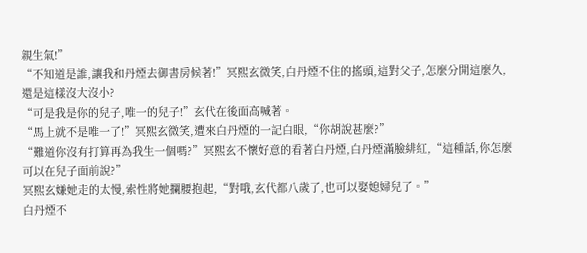親生氣!”
“不知道是誰,讓我和丹煙去御書房候著!”冥熙玄微笑,白丹煙不住的搖頭,這對父子,怎麼分開這麼久,還是這樣沒大沒小?
“可是我是你的兒子,唯一的兒子!”玄代在後面高喊著。
“馬上就不是唯一了!”冥熙玄微笑,遭來白丹煙的一記白眼,“你胡說甚麼?”
“難道你沒有打算再為我生一個嗎?”冥熙玄不懷好意的看著白丹煙,白丹煙滿臉緋紅,“這種話,你怎麼可以在兒子面前說?”
冥熙玄嫌她走的太慢,索性將她攔腰抱起,“對哦,玄代都八歲了,也可以娶媳婦兒了。”
白丹煙不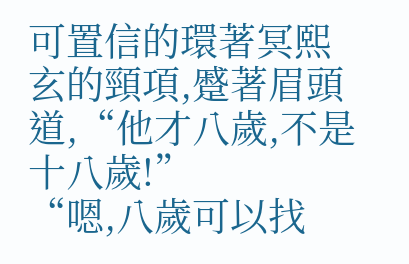可置信的環著冥熙玄的頸項,蹙著眉頭道,“他才八歲,不是十八歲!”
“嗯,八歲可以找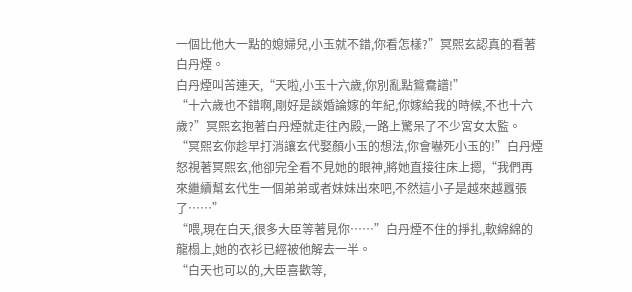一個比他大一點的媳婦兒,小玉就不錯,你看怎樣?”冥熙玄認真的看著白丹煙。
白丹煙叫苦連天,“天啦,小玉十六歲,你別亂點鴛鴦譜!”
“十六歲也不錯啊,剛好是談婚論嫁的年紀,你嫁給我的時候,不也十六歲?”冥熙玄抱著白丹煙就走往內殿,一路上驚呆了不少宮女太監。
“冥熙玄你趁早打消讓玄代娶顏小玉的想法,你會嚇死小玉的!”白丹煙怒視著冥熙玄,他卻完全看不見她的眼神,將她直接往床上摁,“我們再來繼續幫玄代生一個弟弟或者妹妹出來吧,不然這小子是越來越囂張了……”
“喂,現在白天,很多大臣等著見你……”白丹煙不住的掙扎,軟綿綿的龍榻上,她的衣衫已經被他解去一半。
“白天也可以的,大臣喜歡等,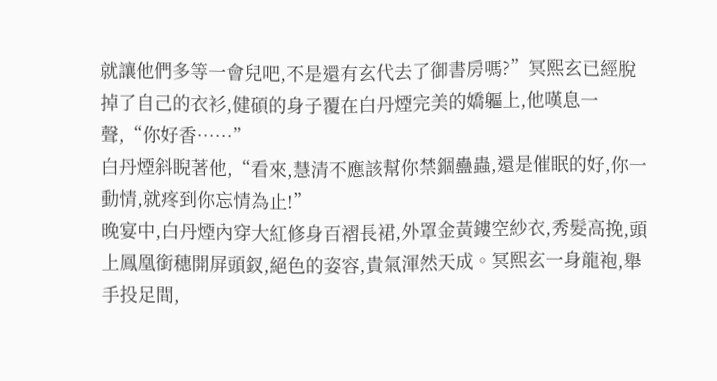就讓他們多等一會兒吧,不是還有玄代去了御書房嗎?”冥熙玄已經脫掉了自己的衣衫,健碩的身子覆在白丹煙完美的嬌軀上,他嘆息一聲,“你好香……”
白丹煙斜睨著他,“看來,慧清不應該幫你禁錮蠱蟲,還是催眠的好,你一動情,就疼到你忘情為止!”
晚宴中,白丹煙內穿大紅修身百褶長裙,外罩金黃鏤空紗衣,秀髮高挽,頭上鳳凰銜穗開屏頭釵,絕色的姿容,貴氣渾然天成。冥熙玄一身龍袍,舉手投足間,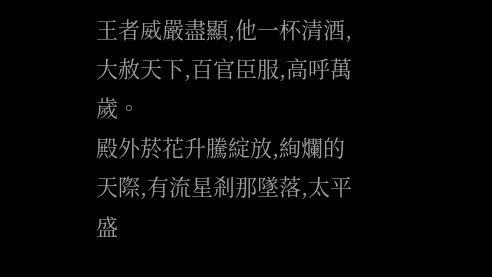王者威嚴盡顯,他一杯清酒,大赦天下,百官臣服,高呼萬歲。
殿外菸花升騰綻放,絢爛的天際,有流星剎那墜落,太平盛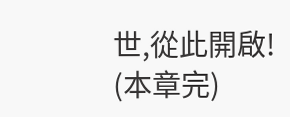世,從此開啟!
(本章完)